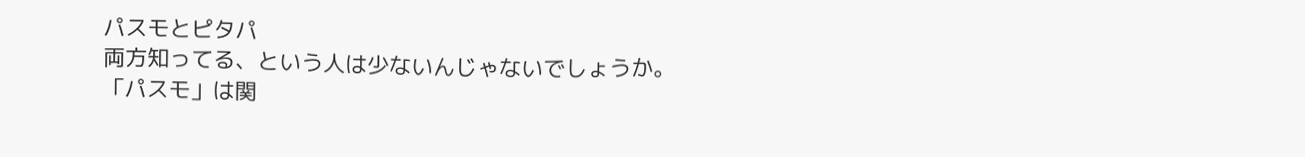パスモとピタパ
両方知ってる、という人は少ないんじゃないでしょうか。
「パスモ」は関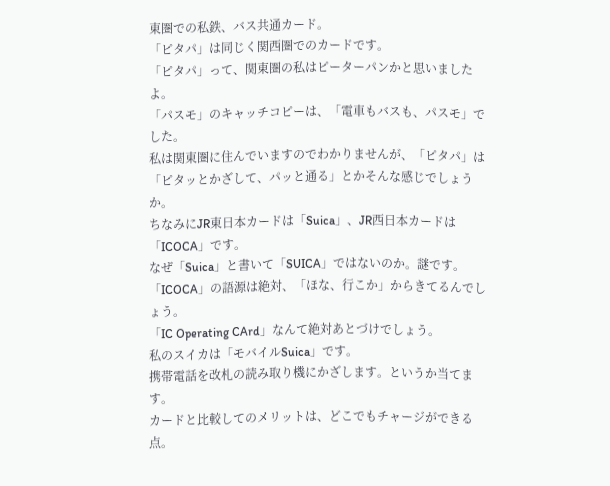東圏での私鉄、バス共通カード。
「ピタパ」は同じく関西圏でのカードです。
「ピタパ」って、関東圏の私はピーターパンかと思いましたよ。
「パスモ」のキャッチコピーは、「電車もバスも、パスモ」でした。
私は関東圏に住んでいますのでわかりませんが、「ピタパ」は「ピタッとかざして、パッと通る」とかそんな感じでしょうか。
ちなみにJR東日本カードは「Suica」、JR西日本カードは「ICOCA」です。
なぜ「Suica」と書いて「SUICA」ではないのか。謎です。
「ICOCA」の語源は絶対、「ほな、行こか」からきてるんでしょう。
「IC Operating CArd」なんて絶対あとづけでしょう。
私のスイカは「モバイルSuica」です。
携帯電話を改札の読み取り機にかざします。というか当てます。
カードと比較してのメリットは、どこでもチャージができる点。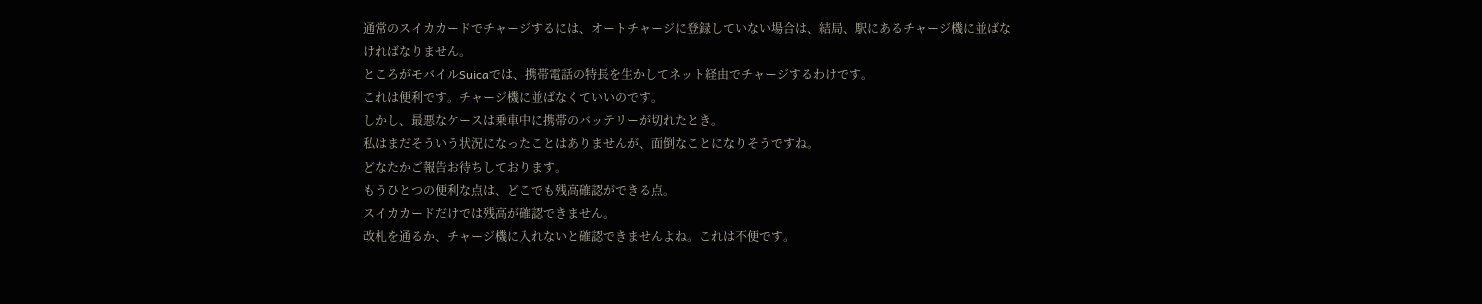通常のスイカカードでチャージするには、オートチャージに登録していない場合は、結局、駅にあるチャージ機に並ばなければなりません。
ところがモバイルSuicaでは、携帯電話の特長を生かしてネット経由でチャージするわけです。
これは便利です。チャージ機に並ばなくていいのです。
しかし、最悪なケースは乗車中に携帯のバッテリーが切れたとき。
私はまだそういう状況になったことはありませんが、面倒なことになりそうですね。
どなたかご報告お待ちしております。
もうひとつの便利な点は、どこでも残高確認ができる点。
スイカカードだけでは残高が確認できません。
改札を通るか、チャージ機に入れないと確認できませんよね。これは不便です。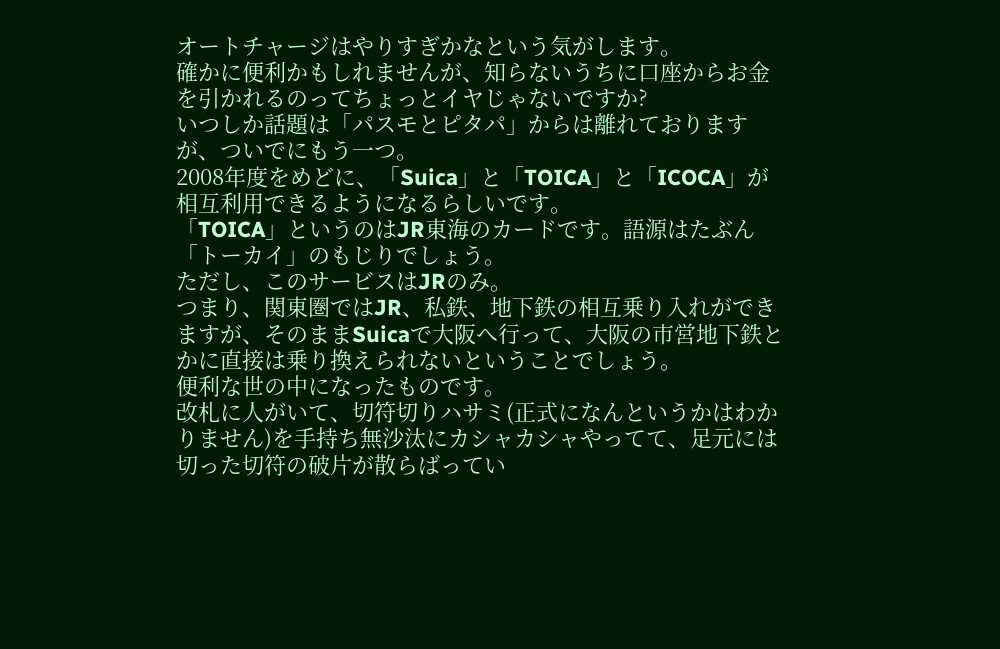オートチャージはやりすぎかなという気がします。
確かに便利かもしれませんが、知らないうちに口座からお金を引かれるのってちょっとイヤじゃないですか?
いつしか話題は「パスモとピタパ」からは離れておりますが、ついでにもう一つ。
2008年度をめどに、「Suica」と「TOICA」と「ICOCA」が相互利用できるようになるらしいです。
「TOICA」というのはJR東海のカードです。語源はたぶん「トーカイ」のもじりでしょう。
ただし、このサービスはJRのみ。
つまり、関東圏ではJR、私鉄、地下鉄の相互乗り入れができますが、そのままSuicaで大阪へ行って、大阪の市営地下鉄とかに直接は乗り換えられないということでしょう。
便利な世の中になったものです。
改札に人がいて、切符切りハサミ(正式になんというかはわかりません)を手持ち無沙汰にカシャカシャやってて、足元には切った切符の破片が散らばってい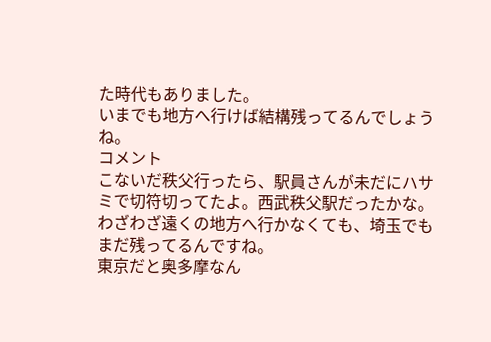た時代もありました。
いまでも地方へ行けば結構残ってるんでしょうね。
コメント
こないだ秩父行ったら、駅員さんが未だにハサミで切符切ってたよ。西武秩父駅だったかな。
わざわざ遠くの地方へ行かなくても、埼玉でもまだ残ってるんですね。
東京だと奥多摩なん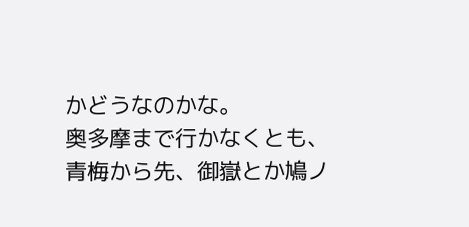かどうなのかな。
奥多摩まで行かなくとも、青梅から先、御嶽とか鳩ノ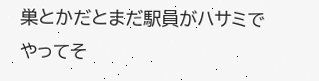巣とかだとまだ駅員がハサミでやってそ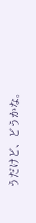うだけど、どうかな。